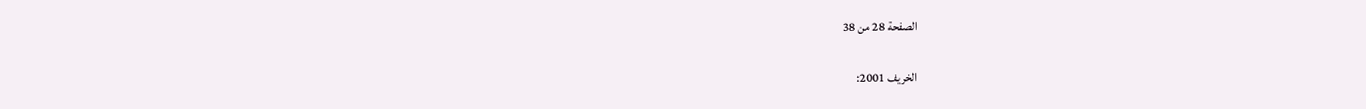الصفحة 28 من 38

الخريف 2001: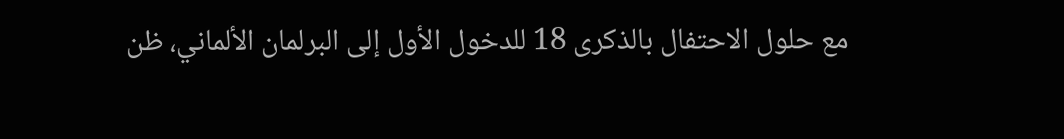مع حلول الاحتفال بالذكرى 18 للدخول الأول إلى البرلمان الألماني، ظن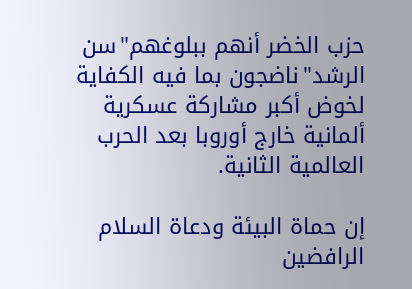حزب الخضر أنهم ببلوغهم"سن الرشد"ناضجون بما فيه الكفاية لخوض أكبر مشاركة عسكرية ألمانية خارج أوروبا بعد الحرب العالمية الثانية.

إن حماة البيئة ودعاة السلام الرافضين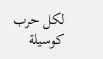لكل حرب كوسيلة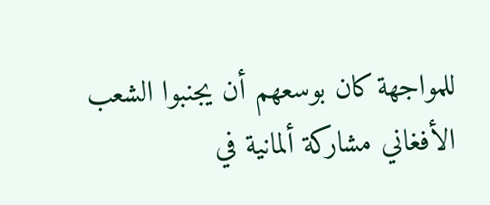للمواجهة كان بوسعهم أن يجنبوا الشعب الأفغاني مشاركة ألمانية في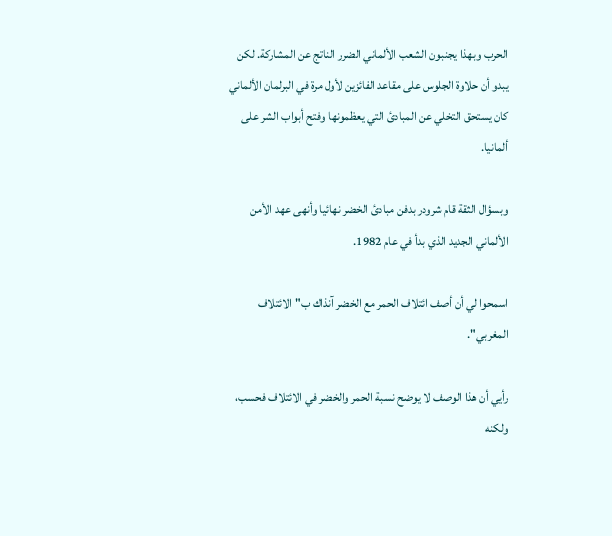الحرب وبهذا يجنبون الشعب الألماني الضرر الناتج عن المشاركة. لكن يبدو أن حلاوة الجلوس على مقاعد الفائزين لأول مرة في البرلمان الألماني كان يستحق التخلي عن المبادئ التي يعظمونها وفتح أبواب الشر على ألمانيا.

وبسؤال الثقة قام شرودر بدفن مبادئ الخضر نهائيا وأنهى عهد الأمن الألماني الجديد الذي بدأ في عام 1982.

اسمحوا لي أن أصف ائتلاف الحمر مع الخضر آنذاك ب"الائتلاف المغربي".

رأيي أن هذا الوصف لا يوضح نسبة الحمر والخضر في الائتلاف فحسب، ولكنه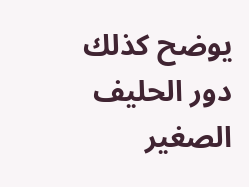يوضح كذلك دور الحليف الصغير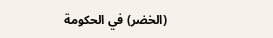(الخضر) في الحكومة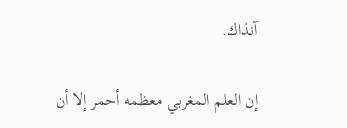آنذاك.

إن العلم المغربي معظمه أحمر إلا أن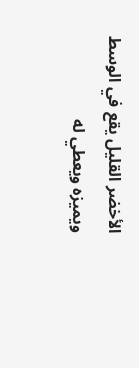الأخضر القليل يقع في الوسط ويميزه ويعطي له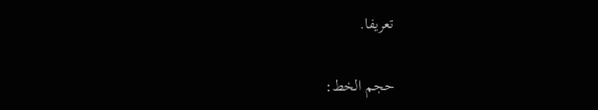تعريفا.

حجم الخط: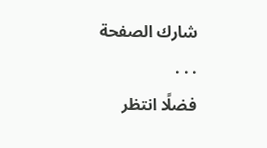شارك الصفحة
. . .
فضلًا انتظر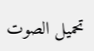تحميل الصوت